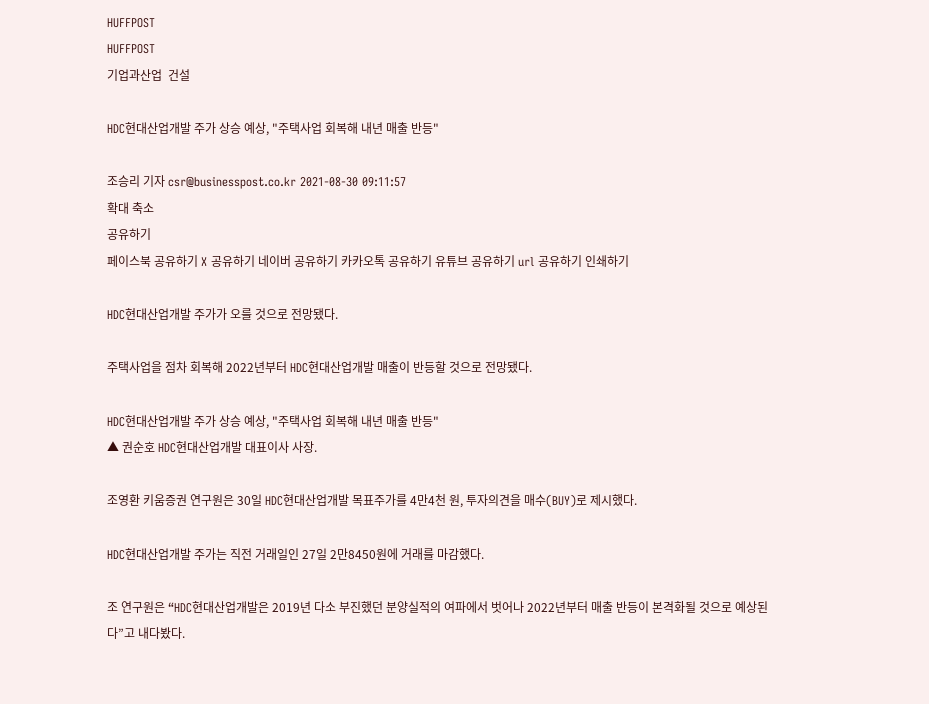HUFFPOST
HUFFPOST
기업과산업  건설

HDC현대산업개발 주가 상승 예상, "주택사업 회복해 내년 매출 반등"

조승리 기자 csr@businesspost.co.kr 2021-08-30 09:11:57
확대 축소
공유하기
페이스북 공유하기 X 공유하기 네이버 공유하기 카카오톡 공유하기 유튜브 공유하기 url 공유하기 인쇄하기

HDC현대산업개발 주가가 오를 것으로 전망됐다.

주택사업을 점차 회복해 2022년부터 HDC현대산업개발 매출이 반등할 것으로 전망됐다.

HDC현대산업개발 주가 상승 예상, "주택사업 회복해 내년 매출 반등"
▲ 권순호 HDC현대산업개발 대표이사 사장.

조영환 키움증권 연구원은 30일 HDC현대산업개발 목표주가를 4만4천 원, 투자의견을 매수(BUY)로 제시했다.

HDC현대산업개발 주가는 직전 거래일인 27일 2만8450원에 거래를 마감했다.

조 연구원은 “HDC현대산업개발은 2019년 다소 부진했던 분양실적의 여파에서 벗어나 2022년부터 매출 반등이 본격화될 것으로 예상된다”고 내다봤다.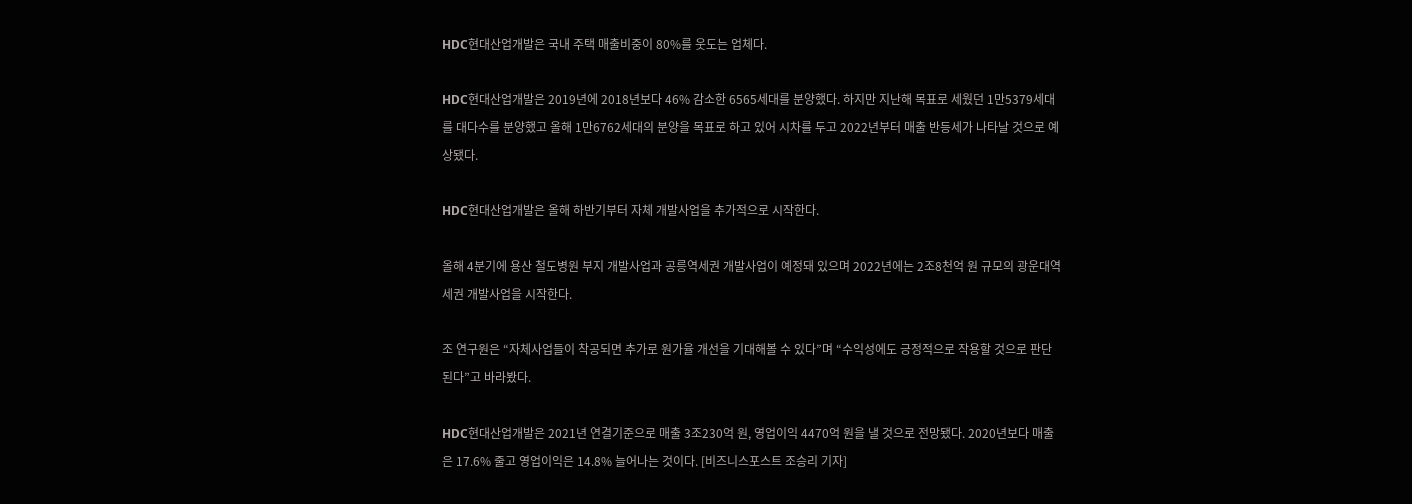HDC현대산업개발은 국내 주택 매출비중이 80%를 웃도는 업체다.

HDC현대산업개발은 2019년에 2018년보다 46% 감소한 6565세대를 분양했다. 하지만 지난해 목표로 세웠던 1만5379세대를 대다수를 분양했고 올해 1만6762세대의 분양을 목표로 하고 있어 시차를 두고 2022년부터 매출 반등세가 나타날 것으로 예상됐다.

HDC현대산업개발은 올해 하반기부터 자체 개발사업을 추가적으로 시작한다.

올해 4분기에 용산 철도병원 부지 개발사업과 공릉역세권 개발사업이 예정돼 있으며 2022년에는 2조8천억 원 규모의 광운대역세권 개발사업을 시작한다.

조 연구원은 “자체사업들이 착공되면 추가로 원가율 개선을 기대해볼 수 있다”며 “수익성에도 긍정적으로 작용할 것으로 판단된다”고 바라봤다.

HDC현대산업개발은 2021년 연결기준으로 매출 3조230억 원, 영업이익 4470억 원을 낼 것으로 전망됐다. 2020년보다 매출은 17.6% 줄고 영업이익은 14.8% 늘어나는 것이다. [비즈니스포스트 조승리 기자]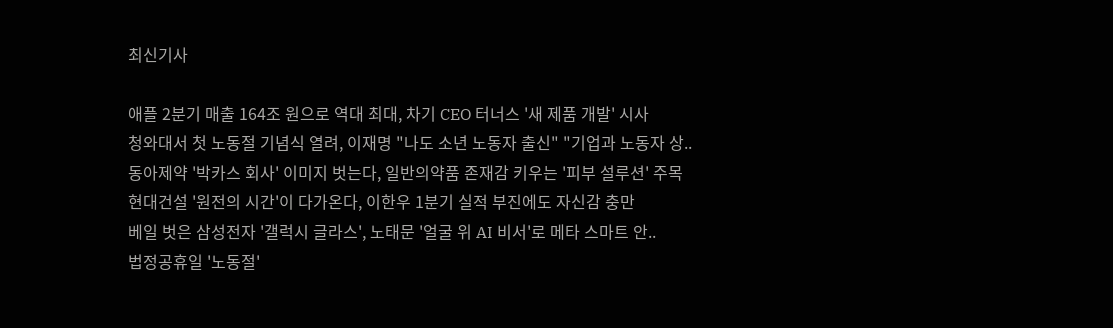최신기사

애플 2분기 매출 164조 원으로 역대 최대, 차기 CEO 터너스 '새 제품 개발' 시사
청와대서 첫 노동절 기념식 열려, 이재명 "나도 소년 노동자 출신" "기업과 노동자 상..
동아제약 '박카스 회사' 이미지 벗는다, 일반의약품 존재감 키우는 '피부 설루션' 주목
현대건설 '원전의 시간'이 다가온다, 이한우 1분기 실적 부진에도 자신감 충만
베일 벗은 삼성전자 '갤럭시 글라스', 노태문 '얼굴 위 AI 비서'로 메타 스마트 안..
법정공휴일 '노동절'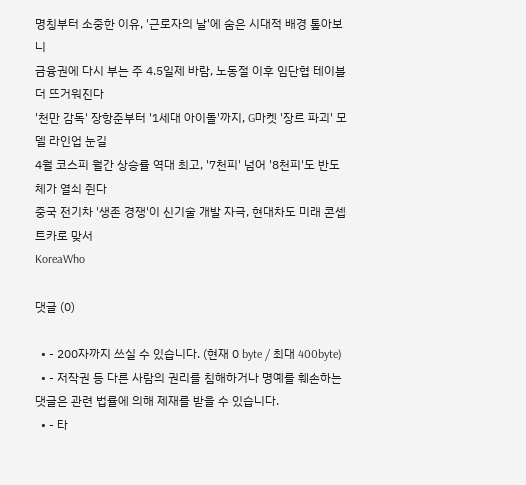명칭부터 소중한 이유, '근로자의 날'에 숨은 시대적 배경 톺아보니
금융권에 다시 부는 주 4.5일제 바람, 노동절 이후 임단협 테이블 더 뜨거워진다
'천만 감독' 장항준부터 '1세대 아이돌'까지, G마켓 '장르 파괴' 모델 라인업 눈길
4월 코스피 월간 상승률 역대 최고, '7천피' 넘어 '8천피'도 반도체가 열쇠 쥔다
중국 전기차 '생존 경쟁'이 신기술 개발 자극, 현대차도 미래 콘셉트카로 맞서
KoreaWho

댓글 (0)

  • - 200자까지 쓰실 수 있습니다. (현재 0 byte / 최대 400byte)
  • - 저작권 등 다른 사람의 권리를 침해하거나 명예를 훼손하는 댓글은 관련 법률에 의해 제재를 받을 수 있습니다.
  • - 타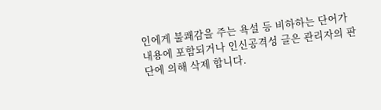인에게 불쾌감을 주는 욕설 등 비하하는 단어가 내용에 포함되거나 인신공격성 글은 관리자의 판단에 의해 삭제 합니다.